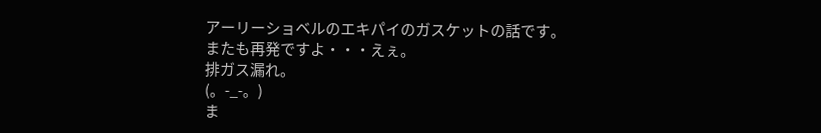アーリーショベルのエキパイのガスケットの話です。
またも再発ですよ・・・えぇ。
排ガス漏れ。
(。-_-。)
ま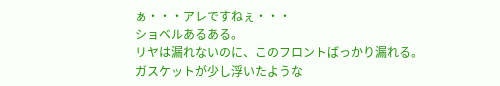ぁ・・・アレですねぇ・・・
ショベルあるある。
リヤは漏れないのに、このフロントばっかり漏れる。
ガスケットが少し浮いたような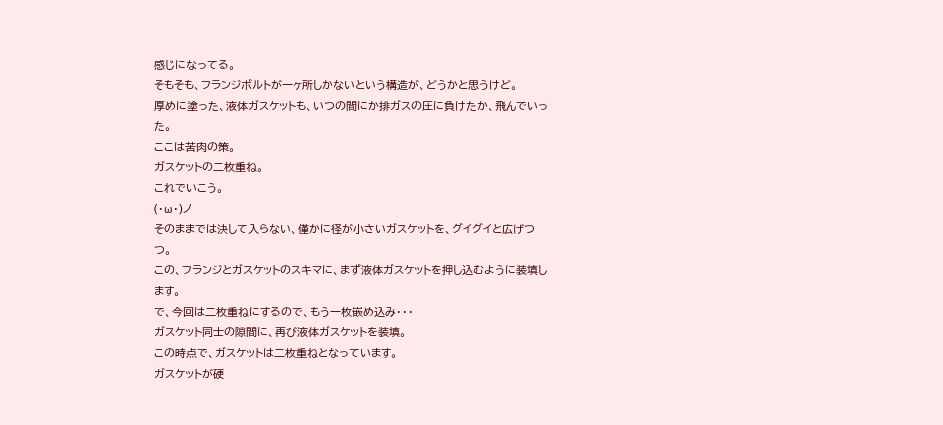感じになってる。
そもそも、フランジボルトが一ヶ所しかないという構造が、どうかと思うけど。
厚めに塗った、液体ガスケットも、いつの間にか排ガスの圧に負けたか、飛んでいった。
ここは苦肉の策。
ガスケットの二枚重ね。
これでいこう。
(・ω・)ノ
そのままでは決して入らない、僅かに径が小さいガスケットを、グイグイと広げつつ。
この、フランジとガスケットのスキマに、まず液体ガスケットを押し込むように装填します。
で、今回は二枚重ねにするので、もう一枚嵌め込み・・・
ガスケット同士の隙間に、再び液体ガスケットを装填。
この時点で、ガスケットは二枚重ねとなっています。
ガスケットが硬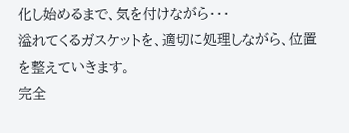化し始めるまで、気を付けながら・・・
溢れてくるガスケットを、適切に処理しながら、位置を整えていきます。
完全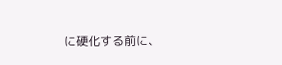に硬化する前に、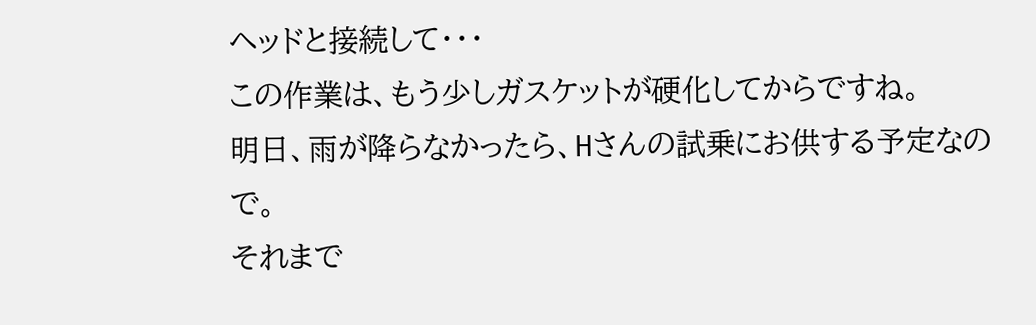ヘッドと接続して・・・
この作業は、もう少しガスケットが硬化してからですね。
明日、雨が降らなかったら、Hさんの試乗にお供する予定なので。
それまで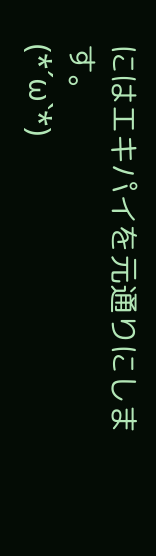にはエキパイを元通りにします。
(*´ω`*)